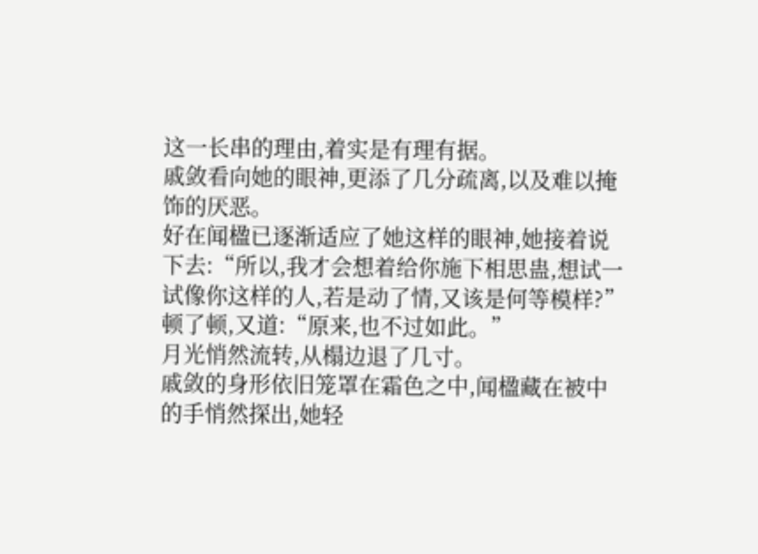这一长串的理由,着实是有理有据。
戚敛看向她的眼神,更添了几分疏离,以及难以掩饰的厌恶。
好在闻楹已逐渐适应了她这样的眼神,她接着说下去:“所以,我才会想着给你施下相思蛊,想试一试像你这样的人,若是动了情,又该是何等模样?”
顿了顿,又道:“原来,也不过如此。”
月光悄然流转,从榻边退了几寸。
戚敛的身形依旧笼罩在霜色之中,闻楹藏在被中的手悄然探出,她轻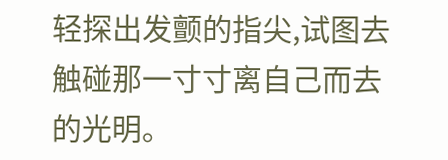轻探出发颤的指尖,试图去触碰那一寸寸离自己而去的光明。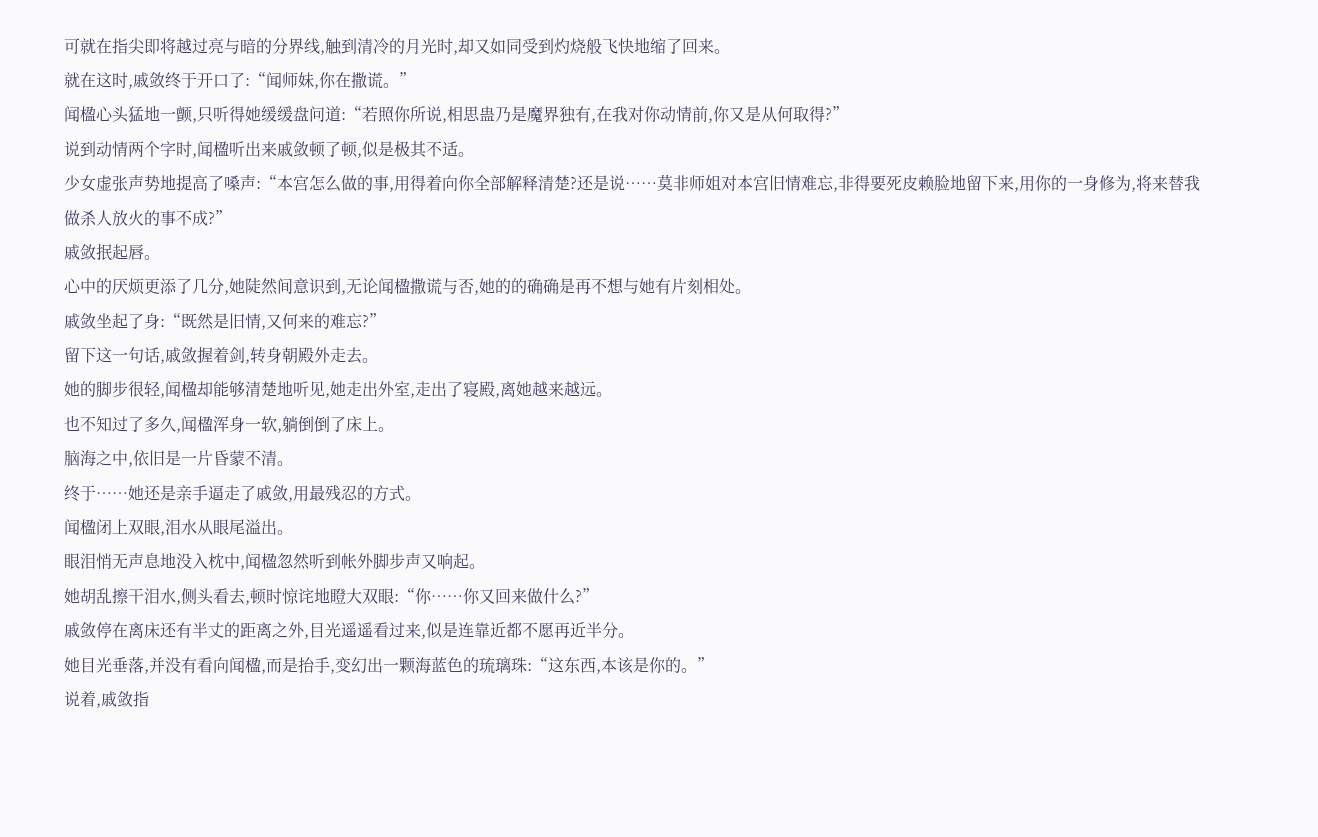可就在指尖即将越过亮与暗的分界线,触到清冷的月光时,却又如同受到灼烧般飞快地缩了回来。
就在这时,戚敛终于开口了:“闻师妹,你在撒谎。”
闻楹心头猛地一颤,只听得她缓缓盘问道:“若照你所说,相思蛊乃是魔界独有,在我对你动情前,你又是从何取得?”
说到动情两个字时,闻楹听出来戚敛顿了顿,似是极其不适。
少女虚张声势地提高了嗓声:“本宫怎么做的事,用得着向你全部解释清楚?还是说……莫非师姐对本宫旧情难忘,非得要死皮赖脸地留下来,用你的一身修为,将来替我做杀人放火的事不成?”
戚敛抿起唇。
心中的厌烦更添了几分,她陡然间意识到,无论闻楹撒谎与否,她的的确确是再不想与她有片刻相处。
戚敛坐起了身:“既然是旧情,又何来的难忘?”
留下这一句话,戚敛握着剑,转身朝殿外走去。
她的脚步很轻,闻楹却能够清楚地听见,她走出外室,走出了寝殿,离她越来越远。
也不知过了多久,闻楹浑身一软,躺倒倒了床上。
脑海之中,依旧是一片昏蒙不清。
终于……她还是亲手逼走了戚敛,用最残忍的方式。
闻楹闭上双眼,泪水从眼尾溢出。
眼泪悄无声息地没入枕中,闻楹忽然听到帐外脚步声又响起。
她胡乱擦干泪水,侧头看去,顿时惊诧地瞪大双眼:“你……你又回来做什么?”
戚敛停在离床还有半丈的距离之外,目光遥遥看过来,似是连靠近都不愿再近半分。
她目光垂落,并没有看向闻楹,而是抬手,变幻出一颗海蓝色的琉璃珠:“这东西,本该是你的。”
说着,戚敛指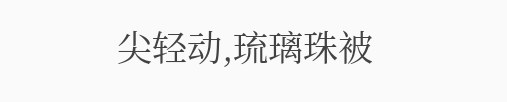尖轻动,琉璃珠被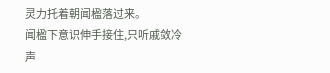灵力托着朝闻楹落过来。
闻楹下意识伸手接住,只听戚敛冷声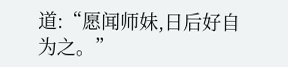道:“愿闻师妹,日后好自为之。”